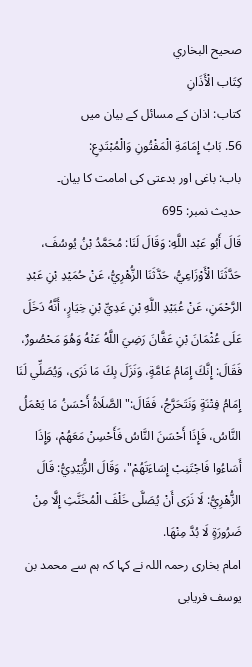صحيح البخاري
كِتَاب الْأَذَانِ
کتاب: اذان کے مسائل کے بیان میں
56. بَابُ إِمَامَةِ الْمَفْتُونِ وَالْمُبْتَدِعِ:
باب: باغی اور بدعتی کی امامت کا بیان۔
حدیث نمبر: 695
قَالَ أَبُو عَبْد اللَّهِ: وَقَالَ لَنَا: مُحَمَّدُ بْنُ يُوسُفَ، حَدَّثَنَا الْأَوْزَاعِيُّ، حَدَّثَنَا الزُّهْرِيُّ، عَنْ حُمَيْدِ بْنِ عَبْدِ الرَّحْمَنِ، عَنْ عُبَيْدِ اللَّهِ بْنِ عَدِيِّ بْنِ خِيَارٍ، أَنَّهُ دَخَلَ عَلَى عُثْمَانَ بْنِ عَفَّانَ رَضِيَ اللَّهُ عَنْهُ وَهُوَ مَحْصُورٌ، فَقَالَ: إِنَّكَ إِمَامُ عَامَّةٍ، وَنَزَلَ بِكَ مَا نَرَى، وَيُصَلِّي لَنَا إِمَامُ فِتْنَةٍ وَنَتَحَرَّجُ، فَقَالَ:" الصَّلَاةُ أَحْسَنُ مَا يَعْمَلُ النَّاسُ، فَإِذَا أَحْسَنَ النَّاسُ فَأَحْسِنْ مَعَهُمْ، وَإِذَا أَسَاءُوا فَاجْتَنِبْ إِسَاءَتَهُمْ"، وَقَالَ الزُّبَيْدِيُّ: قَالَ الزُّهْرِيُّ: لَا نَرَى أَنْ يُصَلَّى خَلْفَ الْمُخَنَّثِ إِلَّا مِنْ ضَرُورَةٍ لَا بُدَّ مِنْهَا.
امام بخاری رحمہ اللہ نے کہا کہ ہم سے محمد بن یوسف فریابی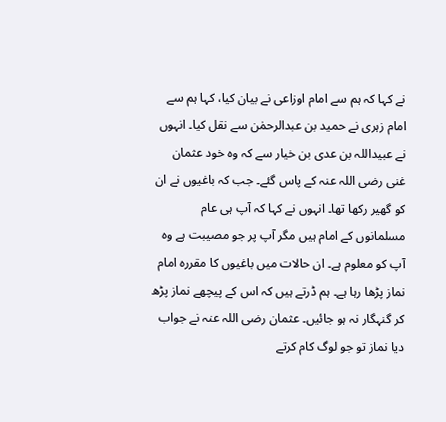نے کہا کہ ہم سے امام اوزاعی نے بیان کیا، کہا ہم سے امام زہری نے حمید بن عبدالرحمٰن سے نقل کیا۔ انہوں نے عبیداللہ بن عدی بن خیار سے کہ وہ خود عثمان غنی رضی اللہ عنہ کے پاس گئے۔ جب کہ باغیوں نے ان کو گھیر رکھا تھا۔ انہوں نے کہا کہ آپ ہی عام مسلمانوں کے امام ہیں مگر آپ پر جو مصیبت ہے وہ آپ کو معلوم ہے۔ ان حالات میں باغیوں کا مقررہ امام نماز پڑھا رہا ہے۔ ہم ڈرتے ہیں کہ اس کے پیچھے نماز پڑھ کر گنہگار نہ ہو جائیں۔ عثمان رضی اللہ عنہ نے جواب دیا نماز تو جو لوگ کام کرتے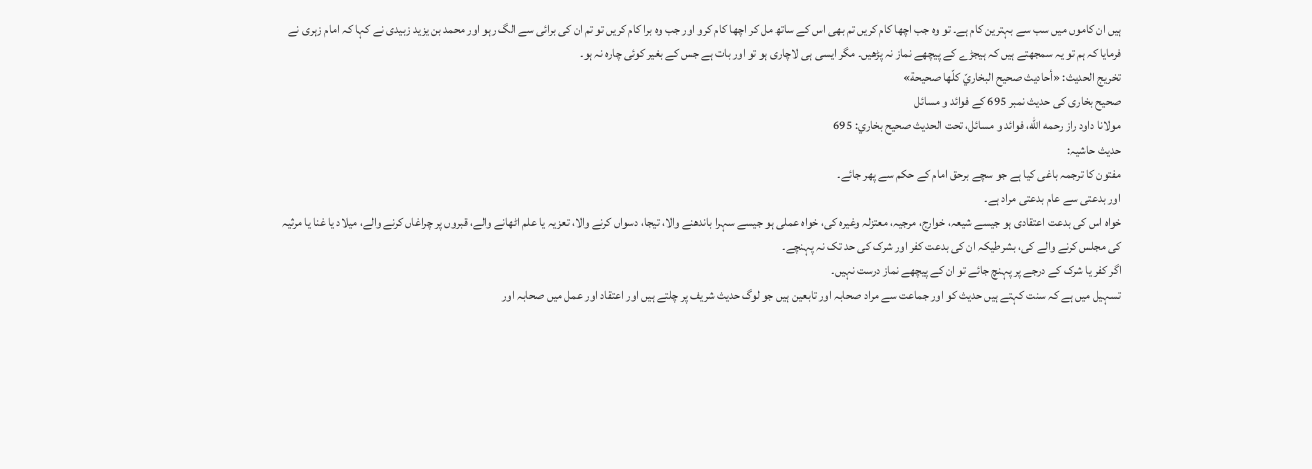ہیں ان کاموں میں سب سے بہترین کام ہے۔ تو وہ جب اچھا کام کریں تم بھی اس کے ساتھ مل کر اچھا کام کرو اور جب وہ برا کام کریں تو تم ان کی برائی سے الگ رہو اور محمد بن یزید زبیدی نے کہا کہ امام زہری نے فرمایا کہ ہم تو یہ سمجھتے ہیں کہ ہیجڑے کے پیچھے نماز نہ پڑھیں۔ مگر ایسی ہی لاچاری ہو تو اور بات ہے جس کے بغیر کوئی چارہ نہ ہو۔
تخریج الحدیث: «أحاديث صحيح البخاريّ كلّها صحيحة»
صحیح بخاری کی حدیث نمبر 695 کے فوائد و مسائل
مولانا داود راز رحمه الله، فوائد و مسائل، تحت الحديث صحيح بخاري: 695
حدیث حاشیہ:
مفتون کا ترجمہ باغی کیا ہے جو سچے برحق امام کے حکم سے پھر جائے۔
اور بدعتی سے عام بدعتی مراد ہے۔
خواہ اس کی بدعت اعتقادی ہو جیسے شیعہ، خوارج، مرجیہ، معتزلہ وغیرہ کی، خواہ عملی ہو جیسے سہرا باندھنے والا، تیجا، دسواں کرنے والا، تعزیہ یا علم اٹھانے والے، قبروں پر چراغاں کرنے والے، میلاد یا غنا یا مرثیہ کی مجلس کرنے والے کی، بشرطیکہ ان کی بدعت کفر اور شرک کی حد تک نہ پہنچے۔
اگر کفر یا شرک کے درجے پر پہنچ جائے تو ان کے پیچھے نماز درست نہیں۔
تسہیل میں ہے کہ سنت کہتے ہیں حدیث کو اور جماعت سے مراد صحابہ اور تابعین ہیں جو لوگ حدیث شریف پر چلتے ہیں اور اعتقاد اور عمل میں صحابہ اور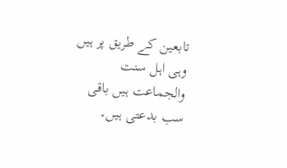تابعین کے طریق پر ہیں وہی اہل سنت والجماعت ہیں باقی سب بدعتی ہیں۔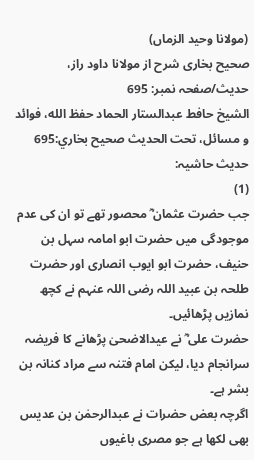(مولانا وحید الزماں)
صحیح بخاری شرح از مولانا داود راز، حدیث/صفحہ نمبر: 695
الشيخ حافط عبدالستار الحماد حفظ الله، فوائد و مسائل، تحت الحديث صحيح بخاري:695
حدیث حاشیہ:
(1)
جب حضرت عثمان ؓ محصور تھے تو ان کی عدم موجودگی میں حضرت ابو امامہ سہل بن حنیف، حضرت ابو ایوب انصاری اور حضرت طلحہ بن عبید اللہ رضی اللہ عنہم نے کچھ نمازیں پڑھائیں۔
حضرت علی ؓ نے عیدالاضحیٰ پڑھانے کا فریضہ سرانجام دیا، لیکن امام فتنہ سے مراد کنانہ بن بشر ہے۔
اگرچہ بعض حضرات نے عبدالرحمٰن بن عدیس بھی لکھا ہے جو مصری باغیوں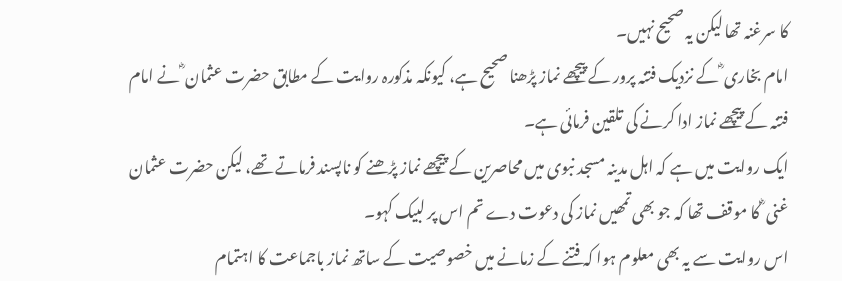کا سرغنہ تھا لیکن یہ صحیح نہیں۔
امام بخاری ؓ کے نزدیک فتنہ پرور کے پیچھے نماز پڑھنا صحیح ہے، کیونکہ مذکورہ روایت کے مطابق حضرت عثمان ؓ نے امام فتنہ کے پیچھے نماز ادا کرنے کی تلقین فرمائی ہے۔
ایک روایت میں ہے کہ اہل مدینہ مسجد نبوی میں محاصرین کے پیچھے نماز پڑھنے کو ناپسند فرماتے تھے، لیکن حضرت عثمان غنی ؓ کا موقف تھا کہ جو بھی تمھیں نماز کی دعوت دے تم اس پر لبیک کہو۔
اس روایت سے یہ بھی معلوم ہوا کہ فتنے کے زمانے میں خصوصیت کے ساتھ نماز باجماعت کا اہتمام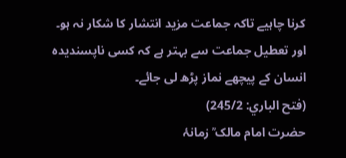کرنا چاہیے تاکہ جماعت مزید انتشار کا شکار نہ ہو۔
اور تعطیل جماعت سے بہتر ہے کہ کسی ناپسندیدہ انسان کے پیچھے نماز پڑھ لی جائے۔
(فتح الباري: 245/2)
حضرت امام مالک ؒ زمانۂ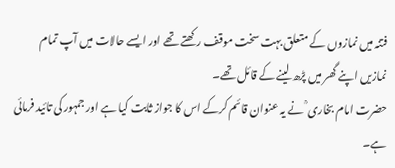فتنہ میں نمازوں کے متعلق بہت سخت موقف رکھتے تھے اور ایسے حالات میں آپ تمام نمازیں اپنے گھر میں پڑھ لینے کے قائل تھے۔
حضرت امام بخاری ؒ نے یہ عنوان قائم کرکے اس کا جواز ثابت کیا ہے اور جمہور کی تائید فرمائی ہے۔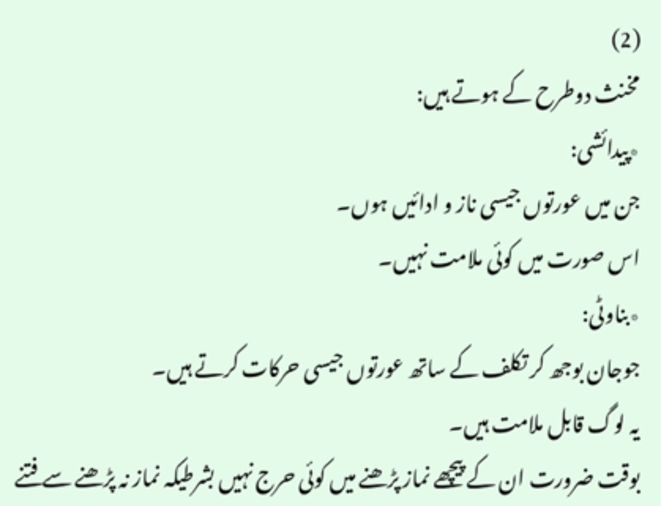(2)
مخنث دوطرح کے ہوتے ہیں:
٭پیدائشی:
جن میں عورتوں جیسی ناز و ادائیں ہوں۔
اس صورت میں کوئی ملامت نہیں۔
٭بناوٹی:
جوجان بوجھ کر تکلف کے ساتھ عورتوں جیسی حرکات کرتے ہیں۔
یہ لوگ قابل ملامت ہیں۔
بوقت ضرورت ان کے پیچھے نماز پڑھنے میں کوئی حرج نہیں بشرطیکہ نماز نہ پڑھنے سے فتنے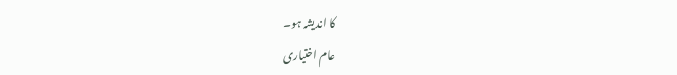کا اندیشہ ہو۔
عام اختیاری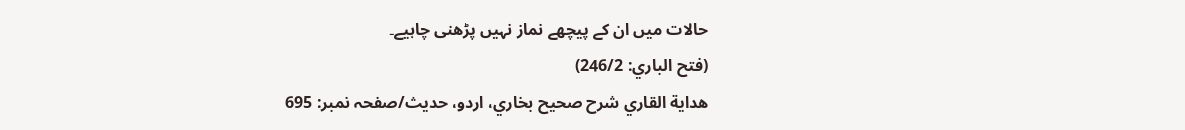حالات میں ان کے پیچھے نماز نہیں پڑھنی چاہیے۔
(فتح الباري: 246/2)
هداية القاري شرح صحيح بخاري، اردو، حدیث/صفحہ نمبر: 695